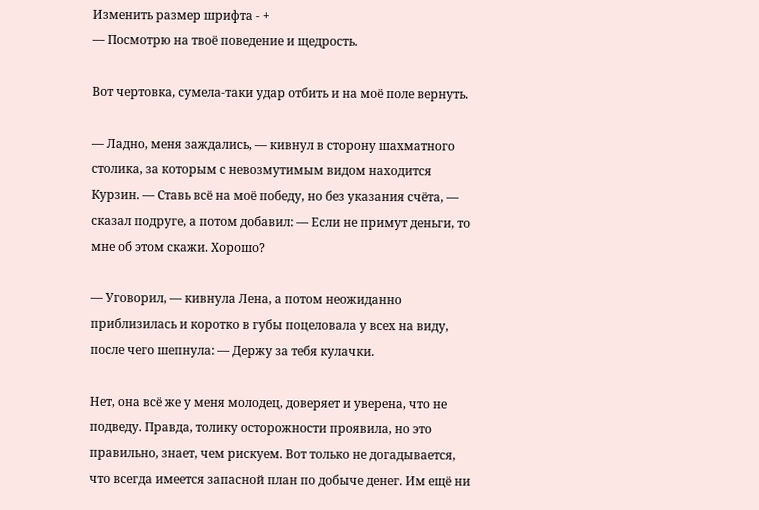Изменить размер шрифта - +
— Посмотрю на твоё поведение и щедрость.

Вот чертовка, сумела-таки удар отбить и на моё поле вернуть.

— Ладно, меня заждались, — кивнул в сторону шахматного столика, за которым с невозмутимым видом находится Курзин. — Ставь всё на моё победу, но без указания счёта, — сказал подруге, а потом добавил: — Если не примут деньги, то мне об этом скажи. Хорошо?

— Уговорил, — кивнула Лена, а потом неожиданно приблизилась и коротко в губы поцеловала у всех на виду, после чего шепнула: — Держу за тебя кулачки.

Нет, она всё же у меня молодец, доверяет и уверена, что не подведу. Правда, толику осторожности проявила, но это правильно, знает, чем рискуем. Вот только не догадывается, что всегда имеется запасной план по добыче денег. Им ещё ни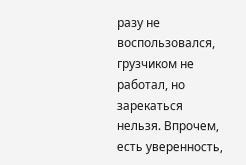разу не воспользовался, грузчиком не работал, но зарекаться нельзя. Впрочем, есть уверенность,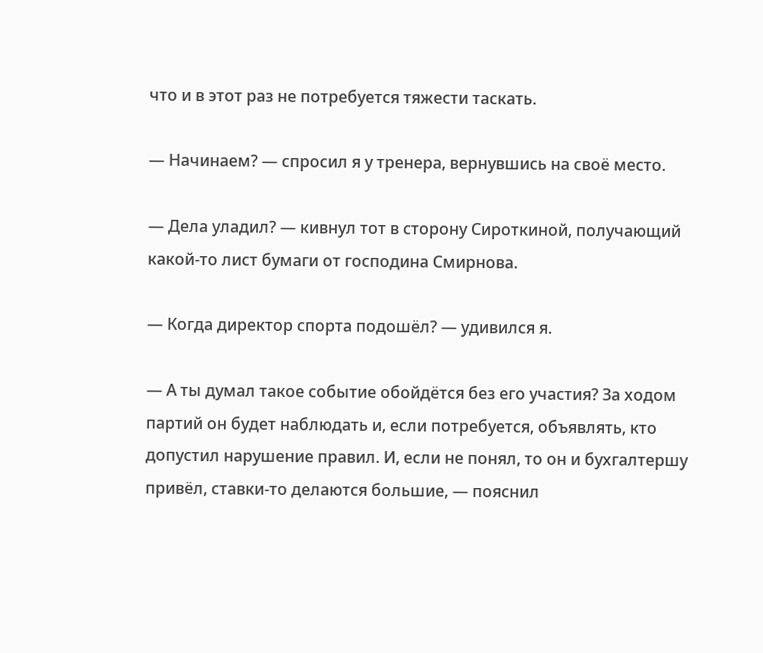что и в этот раз не потребуется тяжести таскать.

— Начинаем? — спросил я у тренера, вернувшись на своё место.

— Дела уладил? — кивнул тот в сторону Сироткиной, получающий какой-то лист бумаги от господина Смирнова.

— Когда директор спорта подошёл? — удивился я.

— А ты думал такое событие обойдётся без его участия? За ходом партий он будет наблюдать и, если потребуется, объявлять, кто допустил нарушение правил. И, если не понял, то он и бухгалтершу привёл, ставки-то делаются большие, — пояснил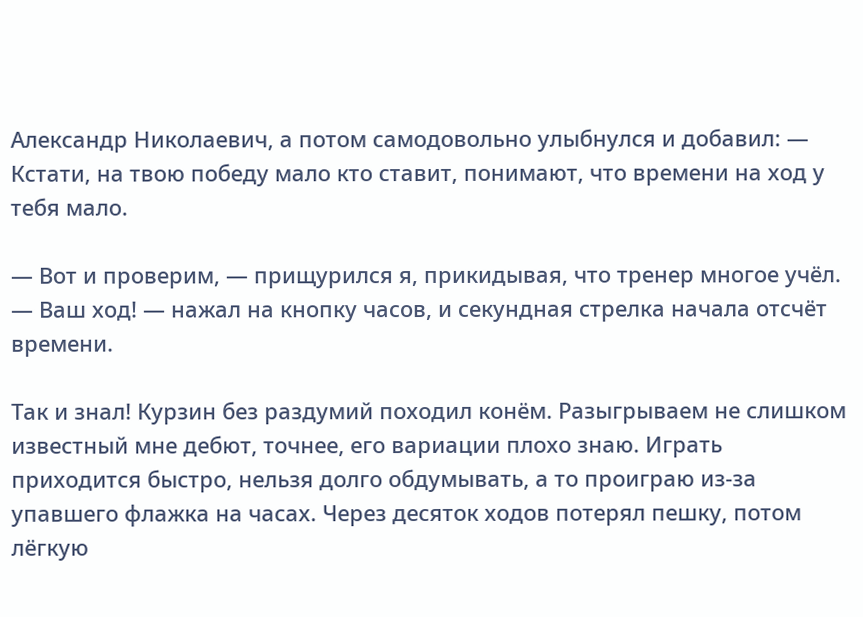Александр Николаевич, а потом самодовольно улыбнулся и добавил: — Кстати, на твою победу мало кто ставит, понимают, что времени на ход у тебя мало.

— Вот и проверим, — прищурился я, прикидывая, что тренер многое учёл. — Ваш ход! — нажал на кнопку часов, и секундная стрелка начала отсчёт времени.

Так и знал! Курзин без раздумий походил конём. Разыгрываем не слишком известный мне дебют, точнее, его вариации плохо знаю. Играть приходится быстро, нельзя долго обдумывать, а то проиграю из-за упавшего флажка на часах. Через десяток ходов потерял пешку, потом лёгкую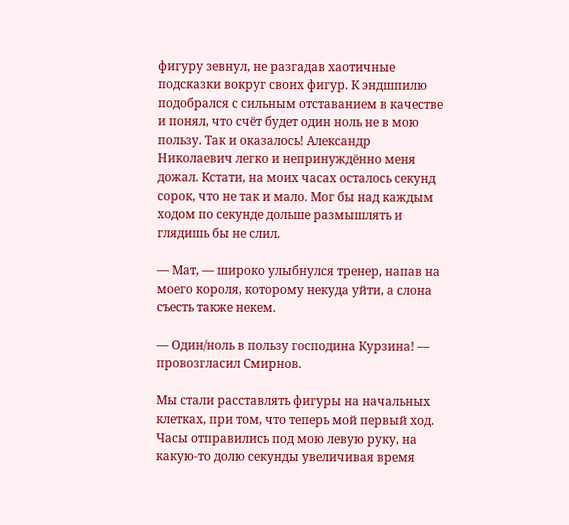фигуру зевнул, не разгадав хаотичные подсказки вокруг своих фигур. К эндшпилю подобрался с сильным отставанием в качестве и понял, что счёт будет один ноль не в мою пользу. Так и оказалось! Александр Николаевич легко и непринуждённо меня дожал. Кстати, на моих часах осталось секунд сорок, что не так и мало. Мог бы над каждым ходом по секунде дольше размышлять и глядишь бы не слил.

— Мат, — широко улыбнулся тренер, напав на моего короля, которому некуда уйти, а слона съесть также некем.

— Один/ноль в пользу господина Курзина! — провозгласил Смирнов.

Мы стали расставлять фигуры на начальных клетках, при том, что теперь мой первый ход. Часы отправились под мою левую руку, на какую-то долю секунды увеличивая время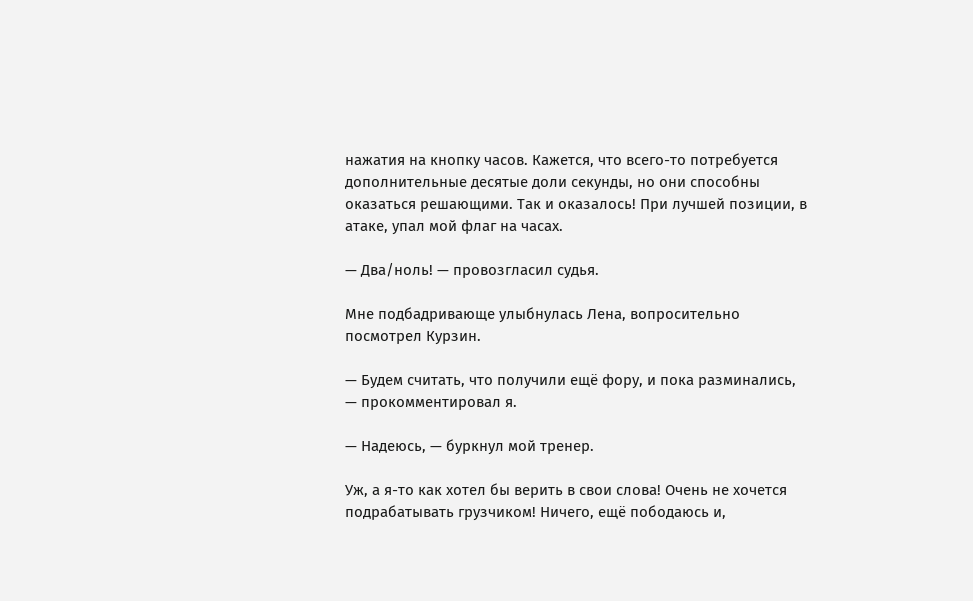нажатия на кнопку часов. Кажется, что всего-то потребуется дополнительные десятые доли секунды, но они способны оказаться решающими. Так и оказалось! При лучшей позиции, в атаке, упал мой флаг на часах.

— Два/ноль! — провозгласил судья.

Мне подбадривающе улыбнулась Лена, вопросительно посмотрел Курзин.

— Будем считать, что получили ещё фору, и пока разминались, — прокомментировал я.

— Надеюсь, — буркнул мой тренер.

Уж, а я-то как хотел бы верить в свои слова! Очень не хочется подрабатывать грузчиком! Ничего, ещё пободаюсь и,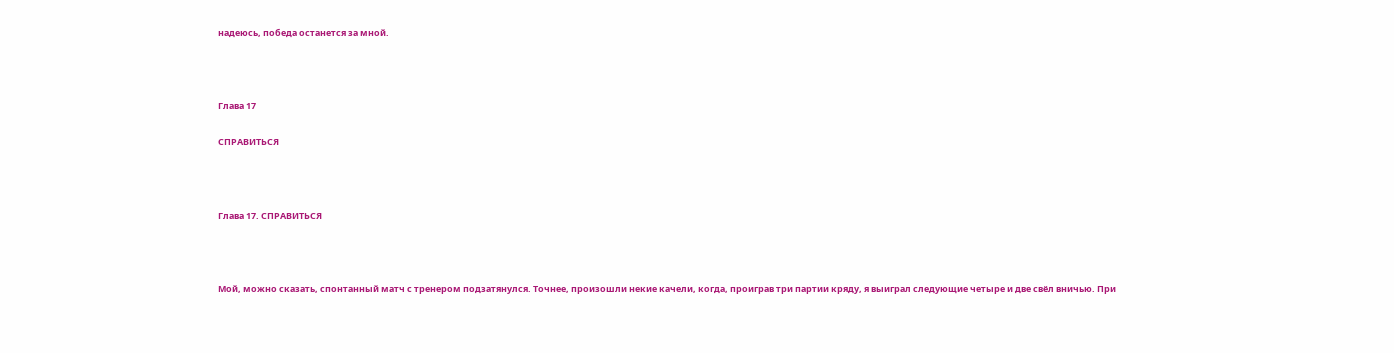надеюсь, победа останется за мной.



Глава 17

СПРАВИТЬСЯ



Глава 17. СПРАВИТЬСЯ



Мой, можно сказать, спонтанный матч с тренером подзатянулся. Точнее, произошли некие качели, когда, проиграв три партии кряду, я выиграл следующие четыре и две свёл вничью. При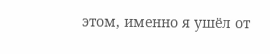этом, именно я ушёл от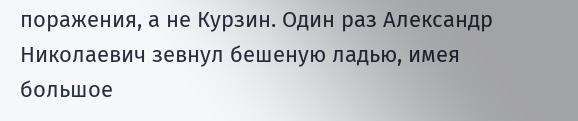поражения, а не Курзин. Один раз Александр Николаевич зевнул бешеную ладью, имея большое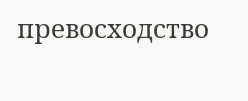превосходство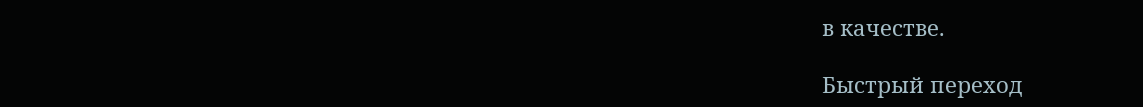в качестве.

Быстрый переход